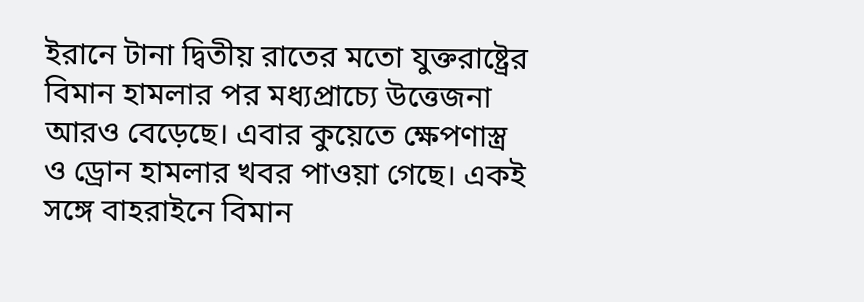ইরানে টানা দ্বিতীয় রাতের মতো যুক্তরাষ্ট্রের বিমান হামলার পর মধ্যপ্রাচ্যে উত্তেজনা আরও বেড়েছে। এবার কুয়েতে ক্ষেপণাস্ত্র ও ড্রোন হামলার খবর পাওয়া গেছে। একই সঙ্গে বাহরাইনে বিমান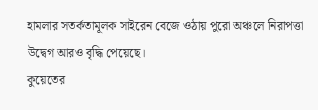হামলার সতর্কতামূলক সাইরেন বেজে ওঠায় পুরো অঞ্চলে নিরাপত্তা উদ্বেগ আরও বৃদ্ধি পেয়েছে।
কুয়েতের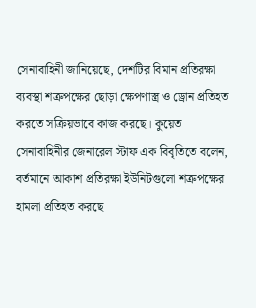সেনাবাহিনী জানিয়েছে, দেশটির বিমান প্রতিরক্ষা ব্যবস্থা শত্রুপক্ষের ছোড়া ক্ষেপণাস্ত্র ও ড্রোন প্রতিহত করতে সক্রিয়ভাবে কাজ করছে। কুয়েত সেনাবাহিনীর জেনারেল স্টাফ এক বিবৃতিতে বলেন, বর্তমানে আকাশ প্রতিরক্ষা ইউনিটগুলো শত্রুপক্ষের হামলা প্রতিহত করছে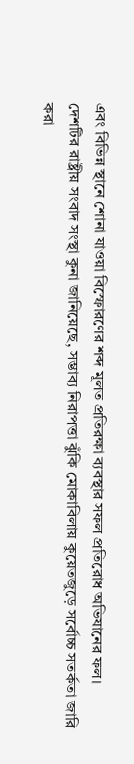এবং বিভিন্ন স্থানে শোনা যাওয়া বিস্ফোরণের শব্দ মূলত প্রতিরক্ষা ব্যবস্থার সফল প্রতিরোধ অভিযানের ফল।
দেশটির রাষ্ট্রীয় সংবাদ সংস্থা কুনা জানিয়েছে, সম্ভাব্য নিরাপত্তা ঝুঁকি মোকাবিলায় কুয়েতজুড়ে সর্বোচ্চ সতর্কতা জারি করা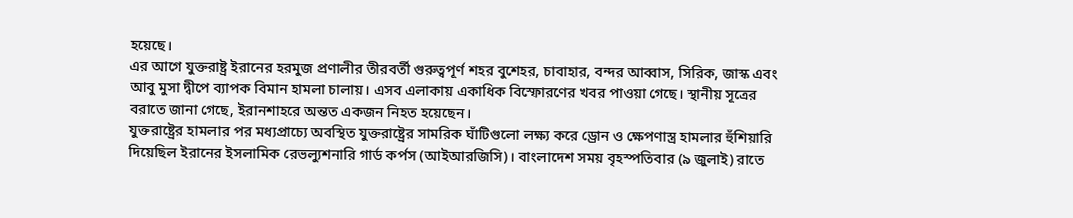হয়েছে।
এর আগে যুক্তরাষ্ট্র ইরানের হরমুজ প্রণালীর তীরবর্তী গুরুত্বপূর্ণ শহর বুশেহর, চাবাহার, বন্দর আব্বাস, সিরিক, জাস্ক এবং আবু মুসা দ্বীপে ব্যাপক বিমান হামলা চালায়। এসব এলাকায় একাধিক বিস্ফোরণের খবর পাওয়া গেছে। স্থানীয় সূত্রের বরাতে জানা গেছে, ইরানশাহরে অন্তত একজন নিহত হয়েছেন।
যুক্তরাষ্ট্রের হামলার পর মধ্যপ্রাচ্যে অবস্থিত যুক্তরাষ্ট্রের সামরিক ঘাঁটিগুলো লক্ষ্য করে ড্রোন ও ক্ষেপণাস্ত্র হামলার হুঁশিয়ারি দিয়েছিল ইরানের ইসলামিক রেভল্যুশনারি গার্ড কর্পস (আইআরজিসি)। বাংলাদেশ সময় বৃহস্পতিবার (৯ জুলাই) রাতে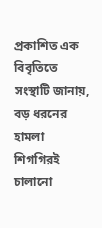প্রকাশিত এক বিবৃতিতে সংস্থাটি জানায়, বড় ধরনের হামলা শিগগিরই চালানো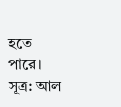হতে পারে।
সূত্র: আল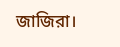জাজিরা।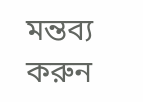মন্তব্য করুন